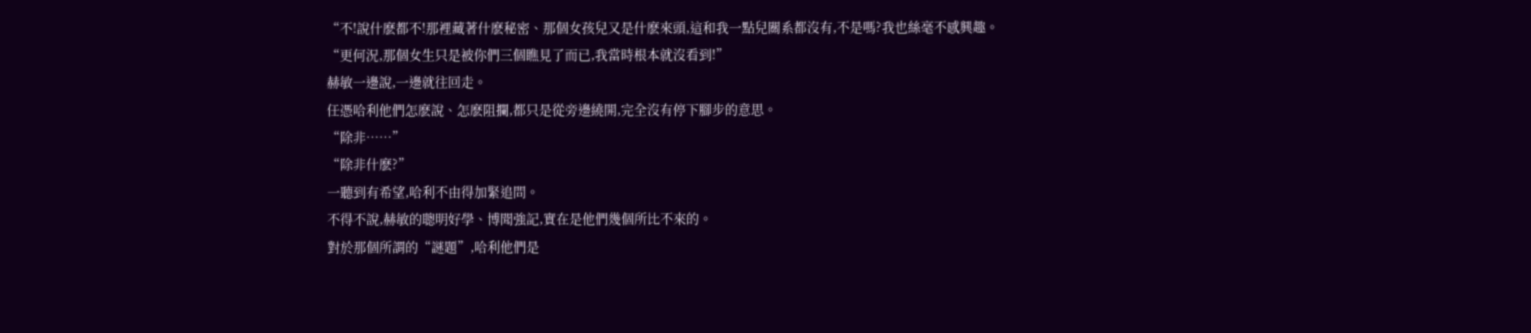“不!說什麽都不!那裡藏著什麽秘密、那個女孩兒又是什麽來頭,這和我一點兒關系都沒有,不是嗎?我也絲毫不感興趣。
“更何況,那個女生只是被你們三個瞧見了而已,我當時根本就沒看到!”
赫敏一邊說,一邊就往回走。
任憑哈利他們怎麽說、怎麽阻攔,都只是從旁邊繞開,完全沒有停下腳步的意思。
“除非……”
“除非什麽?”
一聽到有希望,哈利不由得加緊追問。
不得不說,赫敏的聰明好學、博聞強記,實在是他們幾個所比不來的。
對於那個所謂的“謎題”,哈利他們是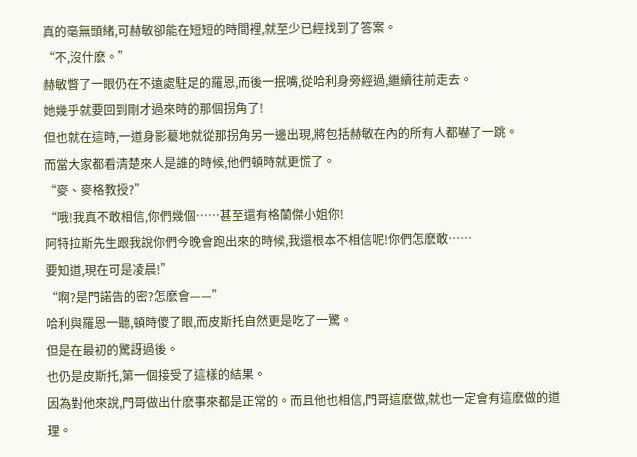真的毫無頭緒,可赫敏卻能在短短的時間裡,就至少已經找到了答案。
“不,沒什麽。”
赫敏瞥了一眼仍在不遠處駐足的羅恩,而後一抿嘴,從哈利身旁經過,繼續往前走去。
她幾乎就要回到剛才過來時的那個拐角了!
但也就在這時,一道身影驀地就從那拐角另一邊出現,將包括赫敏在內的所有人都嚇了一跳。
而當大家都看清楚來人是誰的時候,他們頓時就更慌了。
“麥、麥格教授?”
“哦!我真不敢相信,你們幾個……甚至還有格蘭傑小姐你!
阿特拉斯先生跟我說你們今晚會跑出來的時候,我還根本不相信呢!你們怎麽敢……
要知道,現在可是凌晨!”
“啊?是門諾告的密?怎麽會——”
哈利與羅恩一聽,頓時傻了眼,而皮斯托自然更是吃了一驚。
但是在最初的驚訝過後。
也仍是皮斯托,第一個接受了這樣的結果。
因為對他來說,門哥做出什麽事來都是正常的。而且他也相信,門哥這麽做,就也一定會有這麽做的道理。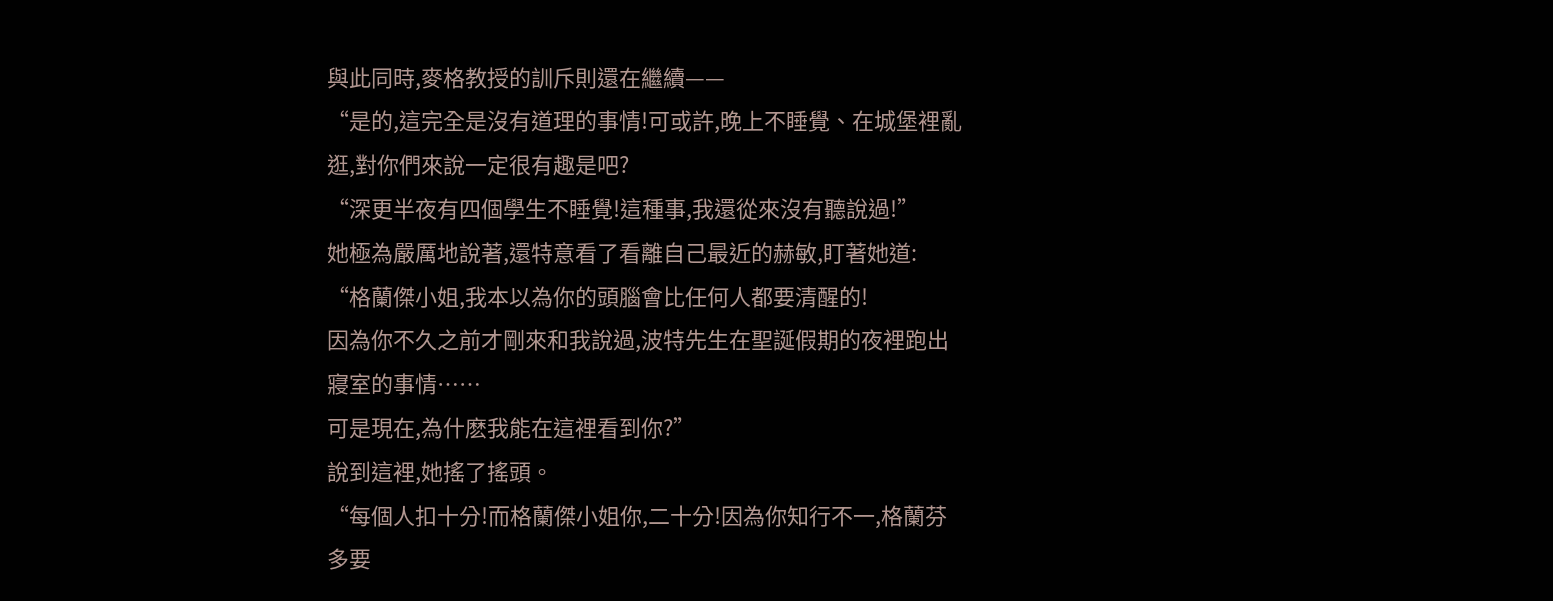與此同時,麥格教授的訓斥則還在繼續——
“是的,這完全是沒有道理的事情!可或許,晚上不睡覺、在城堡裡亂逛,對你們來說一定很有趣是吧?
“深更半夜有四個學生不睡覺!這種事,我還從來沒有聽說過!”
她極為嚴厲地說著,還特意看了看離自己最近的赫敏,盯著她道:
“格蘭傑小姐,我本以為你的頭腦會比任何人都要清醒的!
因為你不久之前才剛來和我說過,波特先生在聖誕假期的夜裡跑出寢室的事情……
可是現在,為什麽我能在這裡看到你?”
說到這裡,她搖了搖頭。
“每個人扣十分!而格蘭傑小姐你,二十分!因為你知行不一,格蘭芬多要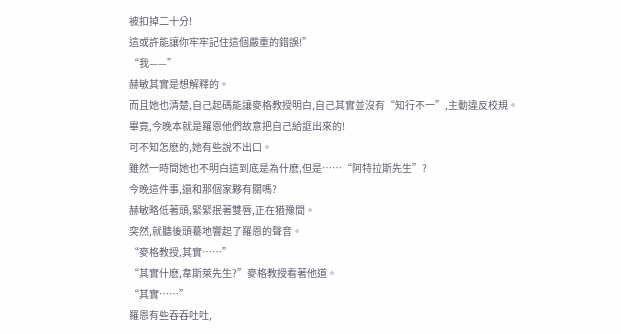被扣掉二十分!
這或許能讓你牢牢記住這個嚴重的錯誤!”
“我——”
赫敏其實是想解釋的。
而且她也清楚,自己起碼能讓麥格教授明白,自己其實並沒有“知行不一”,主動違反校規。
畢竟,今晚本就是羅恩他們故意把自己給誆出來的!
可不知怎麽的,她有些說不出口。
雖然一時間她也不明白這到底是為什麽,但是……“阿特拉斯先生”?
今晚這件事,還和那個家夥有關嗎?
赫敏略低著頭,緊緊抿著雙唇,正在猶豫間。
突然,就聽後頭驀地響起了羅恩的聲音。
“麥格教授,其實……”
“其實什麽,韋斯萊先生?”麥格教授看著他道。
“其實……”
羅恩有些吞吞吐吐,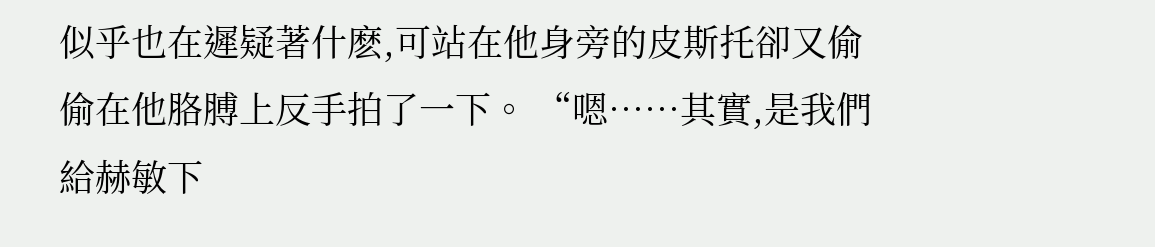似乎也在遲疑著什麽,可站在他身旁的皮斯托卻又偷偷在他胳膊上反手拍了一下。 “嗯……其實,是我們給赫敏下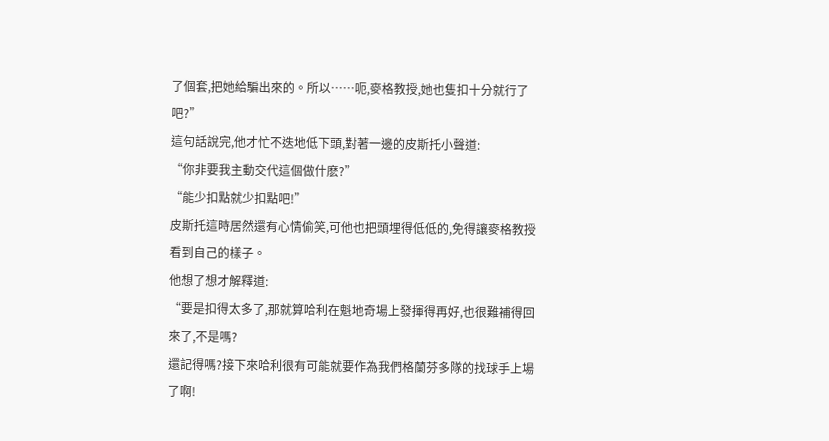了個套,把她給騙出來的。所以……呃,麥格教授,她也隻扣十分就行了吧?”
這句話說完,他才忙不迭地低下頭,對著一邊的皮斯托小聲道:
“你非要我主動交代這個做什麽?”
“能少扣點就少扣點吧!”
皮斯托這時居然還有心情偷笑,可他也把頭埋得低低的,免得讓麥格教授看到自己的樣子。
他想了想才解釋道:
“要是扣得太多了,那就算哈利在魁地奇場上發揮得再好,也很難補得回來了,不是嗎?
還記得嗎?接下來哈利很有可能就要作為我們格蘭芬多隊的找球手上場了啊!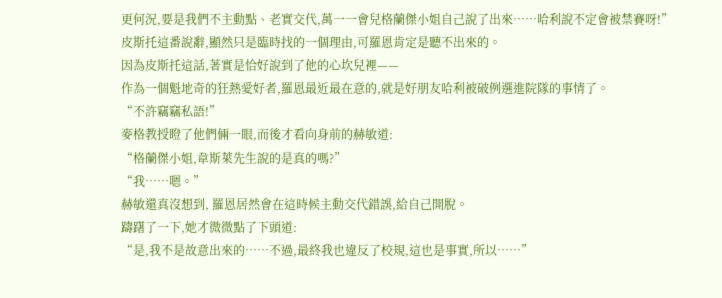更何況,要是我們不主動點、老實交代,萬一一會兒格蘭傑小姐自己說了出來……哈利說不定會被禁賽呀!”
皮斯托這番說辭,顯然只是臨時找的一個理由,可羅恩肯定是聽不出來的。
因為皮斯托這話,著實是恰好說到了他的心坎兒裡——
作為一個魁地奇的狂熱愛好者,羅恩最近最在意的,就是好朋友哈利被破例選進院隊的事情了。
“不許竊竊私語!”
麥格教授瞪了他們倆一眼,而後才看向身前的赫敏道:
“格蘭傑小姐,韋斯萊先生說的是真的嗎?”
“我……嗯。”
赫敏還真沒想到, 羅恩居然會在這時候主動交代錯誤,給自己開脫。
躊躇了一下,她才微微點了下頭道:
“是,我不是故意出來的……不過,最終我也違反了校規,這也是事實,所以……”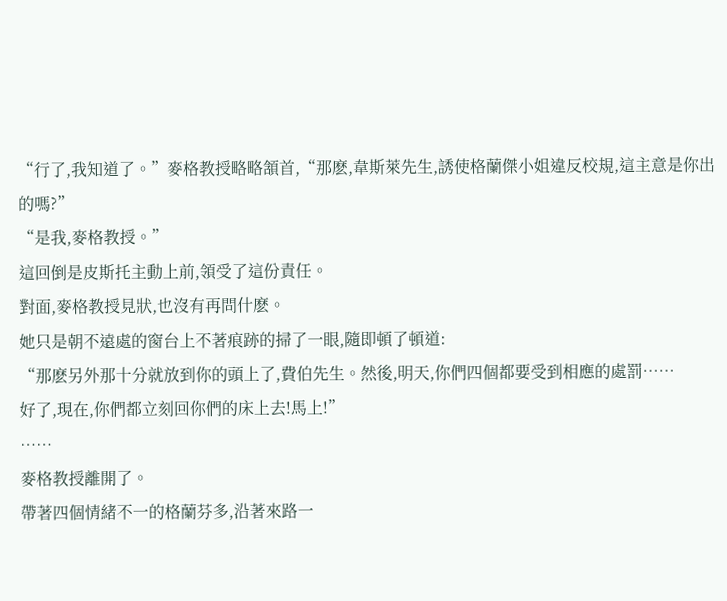“行了,我知道了。”麥格教授略略頷首,“那麽,韋斯萊先生,誘使格蘭傑小姐違反校規,這主意是你出的嗎?”
“是我,麥格教授。”
這回倒是皮斯托主動上前,領受了這份責任。
對面,麥格教授見狀,也沒有再問什麽。
她只是朝不遠處的窗台上不著痕跡的掃了一眼,隨即頓了頓道:
“那麽另外那十分就放到你的頭上了,費伯先生。然後,明天,你們四個都要受到相應的處罰……
好了,現在,你們都立刻回你們的床上去!馬上!”
……
麥格教授離開了。
帶著四個情緒不一的格蘭芬多,沿著來路一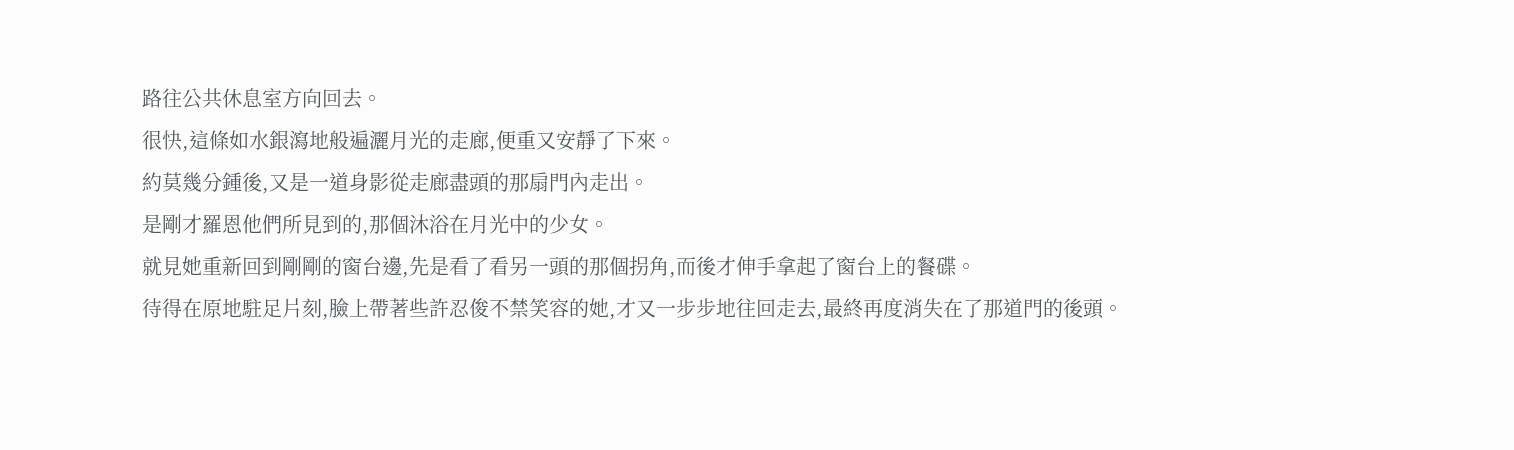路往公共休息室方向回去。
很快,這條如水銀瀉地般遍灑月光的走廊,便重又安靜了下來。
約莫幾分鍾後,又是一道身影從走廊盡頭的那扇門內走出。
是剛才羅恩他們所見到的,那個沐浴在月光中的少女。
就見她重新回到剛剛的窗台邊,先是看了看另一頭的那個拐角,而後才伸手拿起了窗台上的餐碟。
待得在原地駐足片刻,臉上帶著些許忍俊不禁笑容的她,才又一步步地往回走去,最終再度消失在了那道門的後頭。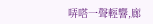哢嗒一聲輕響,廊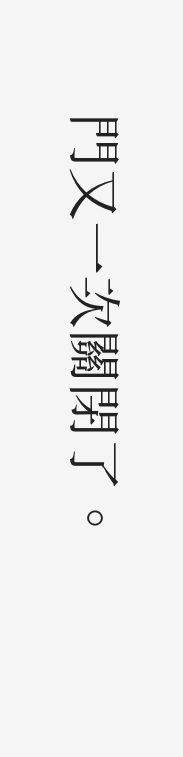門又一次關閉了。